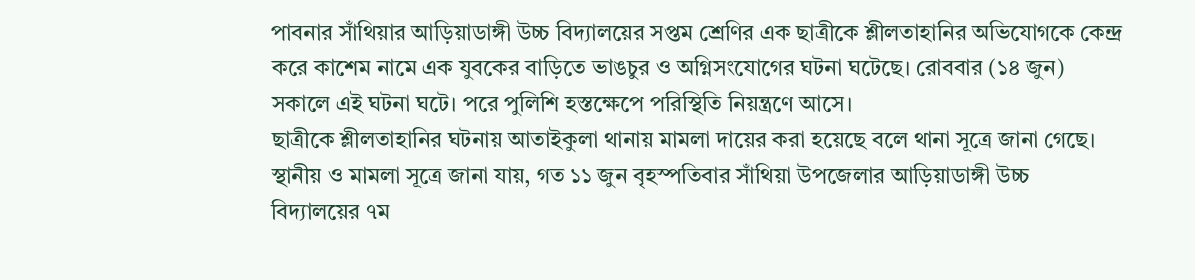পাবনার সাঁথিয়ার আড়িয়াডাঙ্গী উচ্চ বিদ্যালয়ের সপ্তম শ্রেণির এক ছাত্রীকে শ্লীলতাহানির অভিযোগকে কেন্দ্র করে কাশেম নামে এক যুবকের বাড়িতে ভাঙচুর ও অগ্নিসংযোগের ঘটনা ঘটেছে। রোববার (১৪ জুন) সকালে এই ঘটনা ঘটে। পরে পুলিশি হস্তক্ষেপে পরিস্থিতি নিয়ন্ত্রণে আসে।
ছাত্রীকে শ্লীলতাহানির ঘটনায় আতাইকুলা থানায় মামলা দায়ের করা হয়েছে বলে থানা সূত্রে জানা গেছে। স্থানীয় ও মামলা সূত্রে জানা যায়, গত ১১ জুন বৃহস্পতিবার সাঁথিয়া উপজেলার আড়িয়াডাঙ্গী উচ্চ বিদ্যালয়ের ৭ম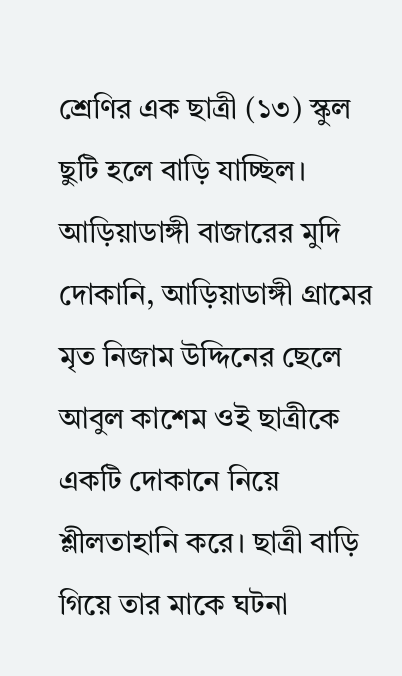শ্রেণির এক ছাত্রী (১৩) স্কুল ছুটি হলে বাড়ি যাচ্ছিল। আড়িয়াডাঙ্গী বাজারের মুদি দোকানি, আড়িয়াডাঙ্গী গ্রামের মৃত নিজাম উদ্দিনের ছেলে আবুল কাশেম ওই ছাত্রীকে একটি দোকানে নিয়ে শ্লীলতাহানি করে। ছাত্রী বাড়ি গিয়ে তার মাকে ঘটনা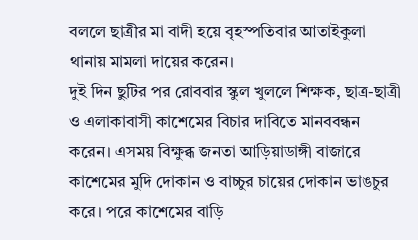বললে ছাত্রীর মা বাদী হয়ে বৃহস্পতিবার আতাইকুলা থানায় মামলা দায়ের করেন।
দুই দিন ছুটির পর রোববার স্কুল খুললে শিক্ষক, ছাত্র-ছাত্রী ও এলাকাবাসী কাশেমের বিচার দাবিতে মানববন্ধন করেন। এসময় বিক্ষুব্ধ জনতা আড়িয়াডাঙ্গী বাজারে কাশেমের মুদি দোকান ও বাচ্চুর চায়ের দোকান ভাঙচুর করে। পরে কাশেমের বাড়ি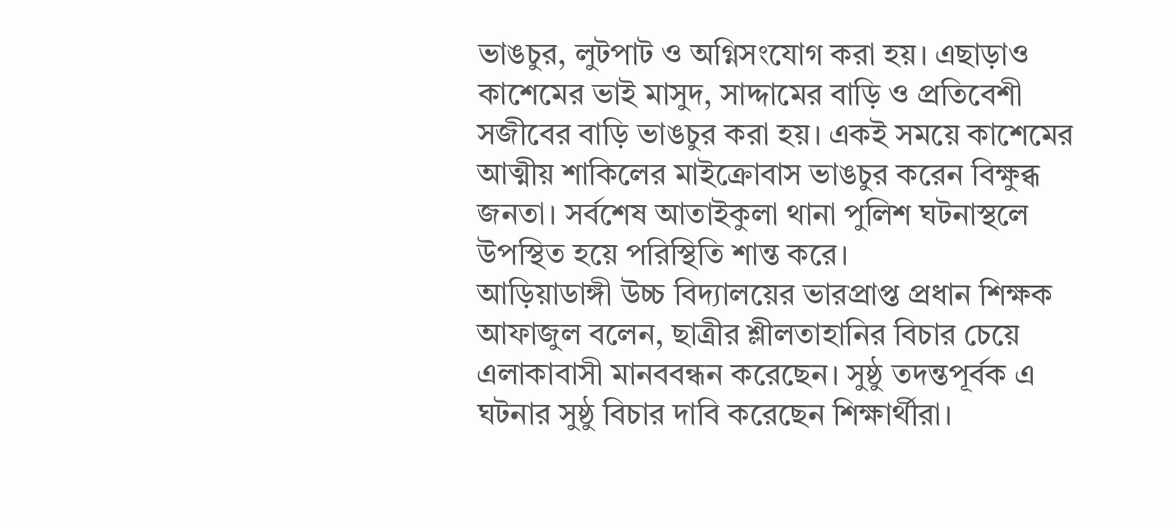ভাঙচুর, লুটপাট ও অগ্নিসংযোগ করা হয়। এছাড়াও কাশেমের ভাই মাসুদ, সাদ্দামের বাড়ি ও প্রতিবেশী সজীবের বাড়ি ভাঙচুর করা হয়। একই সময়ে কাশেমের আত্মীয় শাকিলের মাইক্রোবাস ভাঙচুর করেন বিক্ষুব্ধ জনতা। সর্বশেষ আতাইকুলা থানা পুলিশ ঘটনাস্থলে উপস্থিত হয়ে পরিস্থিতি শান্ত করে।
আড়িয়াডাঙ্গী উচ্চ বিদ্যালয়ের ভারপ্রাপ্ত প্রধান শিক্ষক আফাজুল বলেন, ছাত্রীর শ্লীলতাহানির বিচার চেয়ে এলাকাবাসী মানববন্ধন করেছেন। সুষ্ঠু তদন্তপূর্বক এ ঘটনার সুষ্ঠু বিচার দাবি করেছেন শিক্ষার্থীরা।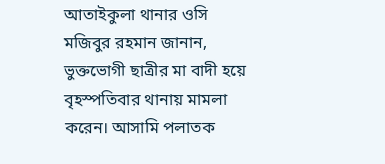আতাইকুলা থানার ওসি মজিবুর রহমান জানান, ভুক্তভোগী ছাত্রীর মা বাদী হয়ে বৃহস্পতিবার থানায় মামলা করেন। আসামি পলাতক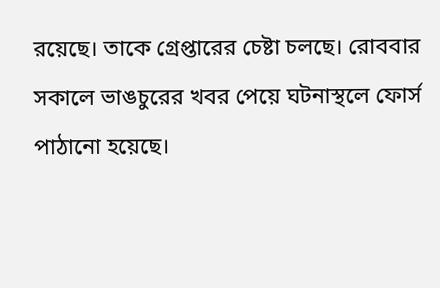রয়েছে। তাকে গ্রেপ্তারের চেষ্টা চলছে। রোববার সকালে ভাঙচুরের খবর পেয়ে ঘটনাস্থলে ফোর্স পাঠানো হয়েছে।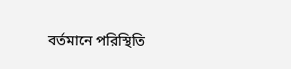বর্তমানে পরিস্থিতি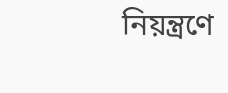নিয়ন্ত্রণে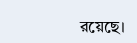রয়েছে।